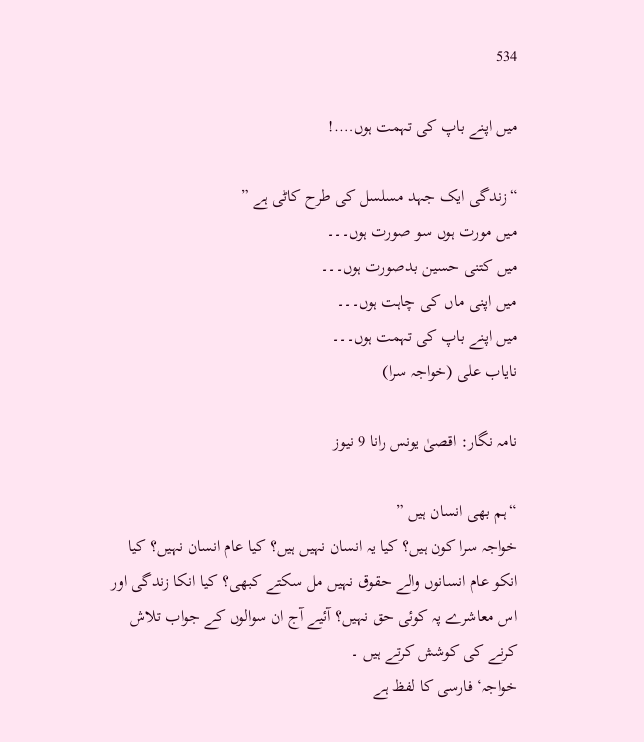534

میں اپنے باپ کی تہمت ہوں….!

“زندگی ایک جہد مسلسل کی طرح کاٹی ہے ”
میں مورت ہوں سو صورت ہوں۔۔۔
میں کتنی حسین بدصورت ہوں۔۔۔
میں اپنی ماں کی چاہت ہوں۔۔۔
میں اپنے باپ کی تہمت ہوں۔۔۔
نایاب علی (خواجہ سرا)

نامہ نگار: اقصیٰ یونس رانا 9 نیوز

“ہم بھی انسان ہیں ”
خواجہ سرا کون ہیں؟ کیا یہ انسان نہیں ہیں؟ کیا عام انسان نہیں؟ کیا انکو عام انسانوں والے حقوق نہیں مل سکتے کبھی؟ کیا انکا زندگی اور اس معاشرے پہ کوئی حق نہیں؟ آئیے آج ان سوالوں کے جواب تلاش کرنے کی کوشش کرتے ہیں ۔
خواجہ‘ فارسی کا لفظ ہے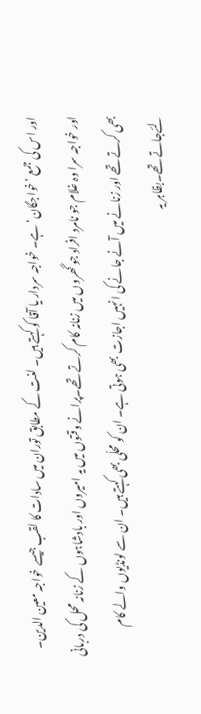اور اس کی جمع ’خواجگان‘ ہے۔ خواجہ سردار یا آقا کو کہتے ہیں۔ لغت کے مطابق توران میں سادات کا لقب جیسے خواجہ معین الدین۔ اور خواجہ سرا وہ غلام جو نامرد افراد جو گھروں میں زنانہ کام کرتے تھے۔پرانے وقتوں میں یہ امیروں اور بادشاہوں کے زنانہ محل کی دربانی بھی کرتے تھے اور زنانے میں آنے جانے کی انہیں اجازت بھی ہوتی ہے۔ ان کو محلّی بھی کہتے ہیں۔ ان سے لونڈیوں والے کام لئےجاتے تھے۔بظاہر یہ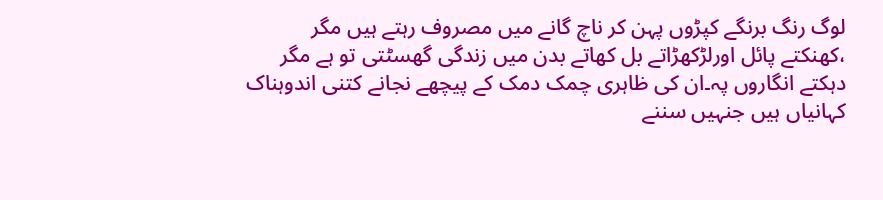لوگ رنگ برنگے کپڑوں پہن کر ناچ گانے میں مصروف رہتے ہیں مگر
،کھنکتے پائل اورلڑکھڑاتے بل کھاتے بدن میں زندگی گھسٹتی تو ہے مگر دہکتے انگاروں پہ۔ان کی ظاہری چمک دمک کے پیچھے نجانے کتنی اندوہناک کہانیاں ہیں جنہیں سننے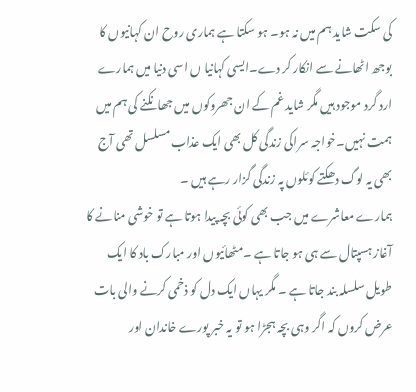کی سکت شاید ہم میں نہ ہو۔ ہو سکتا ہے ہماری روح ان کہانیوں کا بوجھ اٹھانے سے انکار کر دے۔ایسی کہانیا ں اسی دنیا میں ہمارے ارد گرد موجود ہیں مگر شاید غم کے ان جھروکوں میں جھانکنے کی ہم میں ہمت نہیں۔خواجہ سراکی زندگی کل بھی ایک عذاب مسلسل تھی آج بھی یہ لوگ دھکتے کوئلوں پہ زندگی گزار رہے ہیں ۔
ہمارے معاشرے میں جب بھی کوئی بچہ پیدا ہوتا ہے تو خوشی منانے کا آغاز ہسپتال سے ہی ہو جاتا ہے ۔مٹھائیوں اور مبارک باد کا ایک طویل سلسلہ بند جاتا ہے ۔ مگر یہاں ایک دل کو ذخمی کرنے والی بات عرض کروں کہ اگر وہی بچہ ہجڑا ہو تو یہ خبر پورے خاندان اور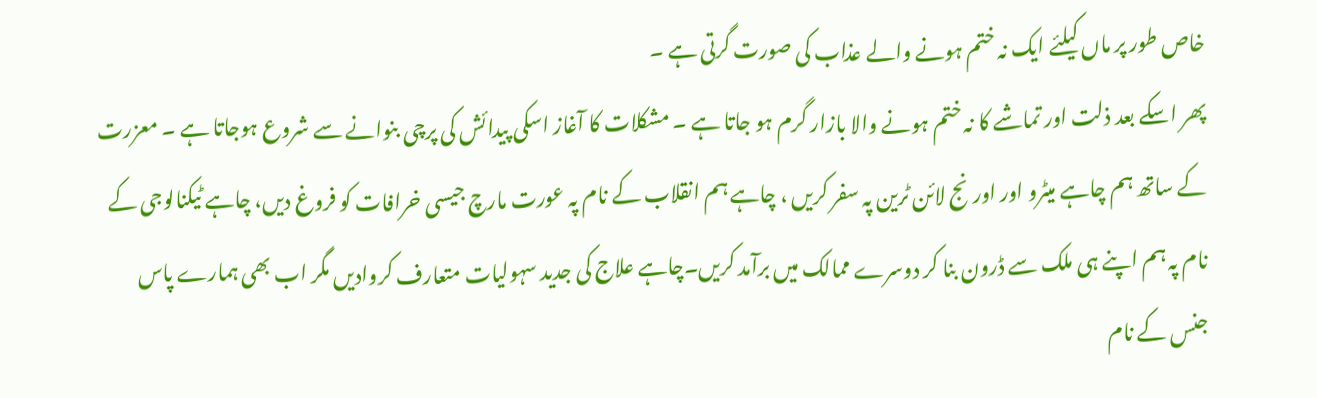خاص طور پر ماں کیلئے ایک نہ ختم ہونے والے عذاب کی صورت گرتی ہے ۔
پھر اسکے بعد ذلت اور تماشے کا نہ ختم ہونے والا بازار گرم ہو جاتا ہے ۔ مشکلات کا آغاز اسکی پیدائش کی پرچی بنوانے سے شروع ہوجاتا ہے ۔ معزرت کے ساتھ ہم چاہے میٹرو اور اورنج لائن ٹرین پہ سفر کریں ، چاہے ہم انقلاب کے نام پہ عورت مارچ جیسی خرافات کو فروغ دیں، چاہے ٹیکنالوجی کے نام پہ ہم اپنے ہی ملک سے ڈرون بنا کر دوسرے ممالک میں برآمد کریں۔چاہے علاج کی جدید سہولیات متعارف کروادیں مگر اب بھی ہمارے پاس جنس کے نام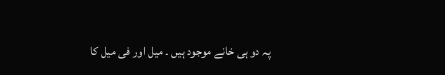پہ دو ہی خانے موجود ہیں ۔ میل اور فی میل کا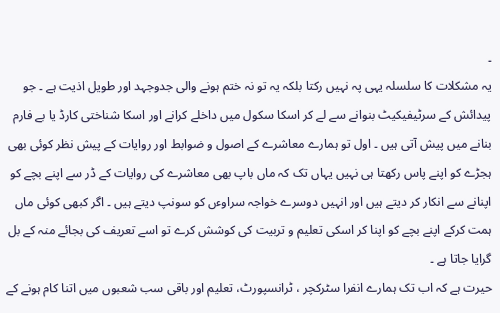۔
یہ مشکلات کا سلسلہ یہی پہ نہیں رکتا بلکہ یہ تو نہ ختم ہونے والی جدوجہد اور طویل اذیت ہے ۔ جو پیدائش کے سرٹیفیکیٹ بنوانے سے لے کر اسکا سکول میں داخلے کرانے اور اسکا شناختی کارڈ یا بے فارم بنانے میں پیش آتی ہیں ۔ اول تو ہمارے معاشرے کے اصول و ضوابط اور روایات کے پیش نظر کوئی بھی ہجڑے کو اپنے پاس رکھتا ہی نہیں یہاں تک کہ ماں باپ بھی معاشرے کی روایات کے ڈر سے اپنے بچے کو اپنانے سے انکار کر دیتے ہیں اور انہیں دوسرے خواجہ سراوءں کو سونپ دیتے ہیں ۔ اگر کبھی کوئی ماں ہمت کرکے اپنے بچے کو اپنا کر اسکی تعلیم و تربیت کی کوشش کرے تو اسے تعریف کی بجائے منہ کے بل گرایا جاتا ہے ۔
حیرت ہے کہ اب تک ہمارے انفرا سٹرکچر ، ٹرانسپورٹ، تعلیم اور باقی سب شعبوں میں اتنا کام ہونے کے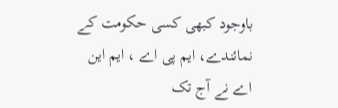باوجود کبھی کسی حکومت کے نمائندے، ایم پی اے ، ایم این اے نے آج تک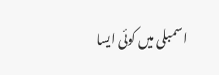اسمبلی میں کوئی ایسا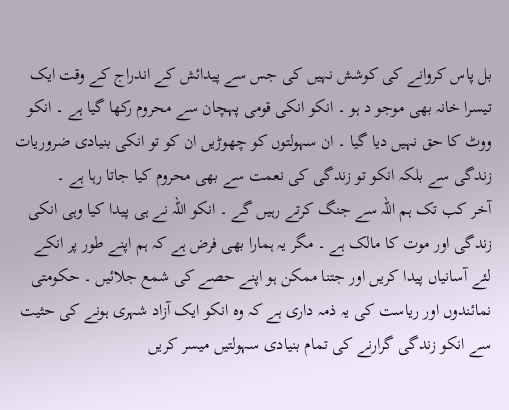بل پاس کروانے کی کوشش نہیں کی جس سے پیدائش کے اندراج کے وقت ایک تیسرا خانہ بھی موجو د ہو ۔ انکو انکی قومی پہچان سے محروم رکھا گیا ہے ۔ انکو ووٹ کا حق نہیں دیا گیا ۔ ان سہولتوں کو چھوڑیں ان کو تو انکی بنیادی ضروریات زندگی سے بلکہ انکو تو زندگی کی نعمت سے بھی محروم کیا جاتا رہا ہے ۔
آخر کب تک ہم اللہ سے جنگ کرتے رہیں گے ۔ انکو اللہ نے ہی پیدا کیا وہی انکی زندگی اور موت کا مالک ہے ۔ مگر یہ ہمارا بھی فرض ہے کہ ہم اپنے طور پر انکے لئے آسانیاں پیدا کریں اور جتنا ممکن ہو اپنے حصے کی شمع جلائیں ۔ حکومتی نمائندوں اور ریاست کی یہ ذمہ داری ہے کہ وہ انکو ایک آزاد شہری ہونے کی حثیت سے انکو زندگی گرارنے کی تمام بنیادی سہولتیں میسر کریں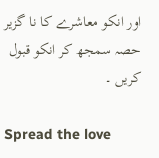اور انکو معاشرے کا نا گزیر حصہ سمجھ کر انکو قبول کریں ۔

Spread the love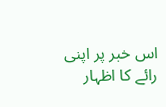اس خبر پر اپنی رائے کا اظہار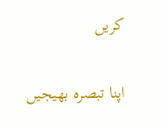کریں

اپنا تبصرہ بھیجیں